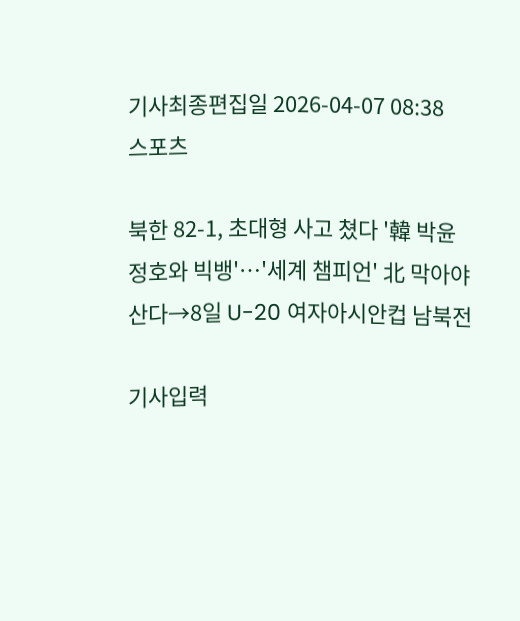기사최종편집일 2026-04-07 08:38
스포츠

북한 82-1, 초대형 사고 쳤다 '韓 박윤정호와 빅뱅'…'세계 챔피언' 北 막아야 산다→8일 U-20 여자아시안컵 남북전

기사입력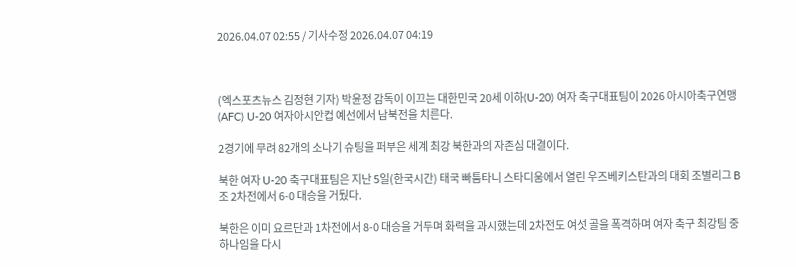2026.04.07 02:55 / 기사수정 2026.04.07 04:19



(엑스포츠뉴스 김정현 기자) 박윤정 감독이 이끄는 대한민국 20세 이하(U-20) 여자 축구대표팀이 2026 아시아축구연맹(AFC) U-20 여자아시안컵 예선에서 남북전을 치른다.

2경기에 무려 82개의 소나기 슈팅을 퍼부은 세계 최강 북한과의 자존심 대결이다.

북한 여자 U-20 축구대표팀은 지난 5일(한국시간) 태국 빠툼타니 스타디움에서 열린 우즈베키스탄과의 대회 조별리그 B조 2차전에서 6-0 대승을 거뒀다.

북한은 이미 요르단과 1차전에서 8-0 대승을 거두며 화력을 과시했는데 2차전도 여섯 골을 폭격하며 여자 축구 최강팀 중 하나임을 다시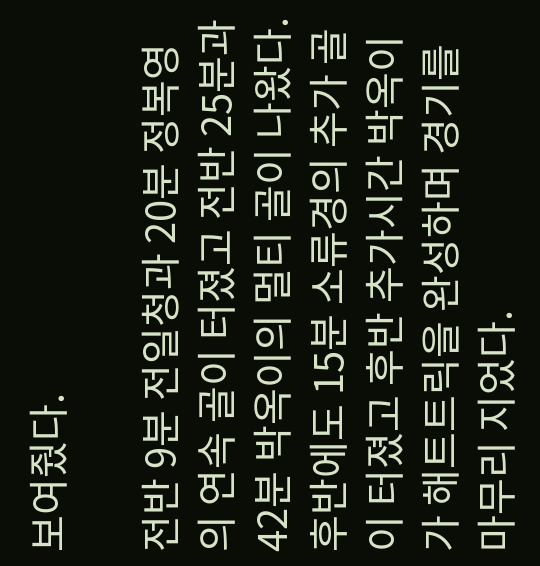보여줬다.

전반 9분 전일청과 20분 정복영의 연속 골이 터졌고 전반 25분과 42분 박옥이의 멀티 골이 나왔다. 후반에도 15분 소류경의 추가 골이 터졌고 후반 추가시간 박옥이가 해트트릭을 완성하며 경기를 마무리 지었다.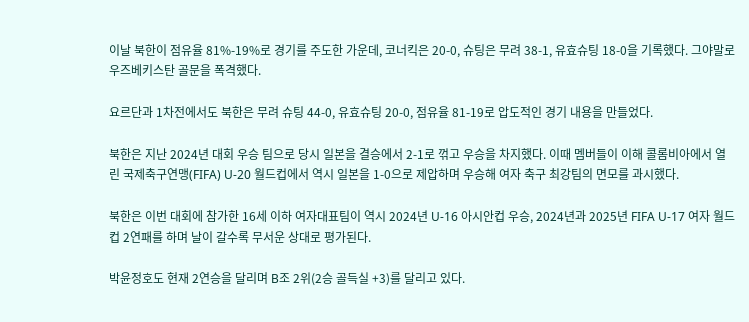이날 북한이 점유율 81%-19%로 경기를 주도한 가운데, 코너킥은 20-0, 슈팅은 무려 38-1, 유효슈팅 18-0을 기록했다. 그야말로 우즈베키스탄 골문을 폭격했다.

요르단과 1차전에서도 북한은 무려 슈팅 44-0, 유효슈팅 20-0, 점유율 81-19로 압도적인 경기 내용을 만들었다.

북한은 지난 2024년 대회 우승 팀으로 당시 일본을 결승에서 2-1로 꺾고 우승을 차지했다. 이때 멤버들이 이해 콜롬비아에서 열린 국제축구연맹(FIFA) U-20 월드컵에서 역시 일본을 1-0으로 제압하며 우승해 여자 축구 최강팀의 면모를 과시했다.

북한은 이번 대회에 참가한 16세 이하 여자대표팀이 역시 2024년 U-16 아시안컵 우승, 2024년과 2025년 FIFA U-17 여자 월드컵 2연패를 하며 날이 갈수록 무서운 상대로 평가된다.

박윤정호도 현재 2연승을 달리며 B조 2위(2승 골득실 +3)를 달리고 있다.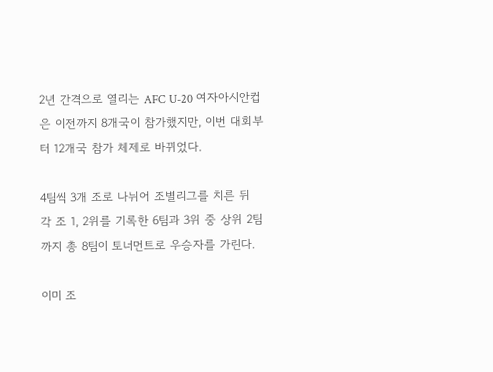2년 간격으로 열리는 AFC U-20 여자아시안컵은 이전까지 8개국이 참가했지만, 이번 대회부터 12개국 참가 체제로 바뀌었다.

4팀씩 3개 조로 나뉘어 조별리그를 치른 뒤 각 조 1, 2위를 기록한 6팀과 3위 중 상위 2팀까지 총 8팀이 토너먼트로 우승자를 가린다.

이미 조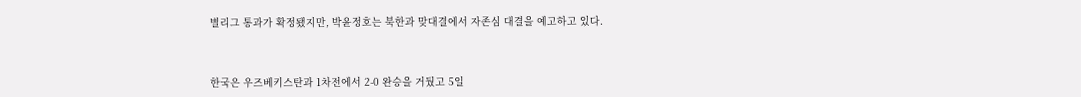별리그 통과가 확정됐지만, 박윤정호는 북한과 맞대결에서 자존심 대결을 예고하고 있다.



한국은 우즈베키스탄과 1차전에서 2-0 완승을 거뒀고 5일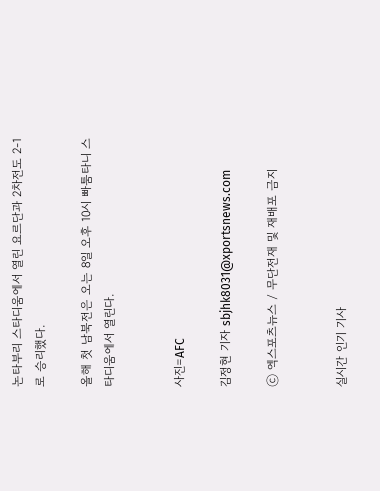논타부리 스타디움에서 열린 요르단과 2차전도 2-1로 승리했다.

올해 첫 남북전은 오는 8일 오후 10시 빠툼타니 스타디움에서 열린다.


사진=AFC

김정현 기자 sbjhk8031@xportsnews.com

ⓒ 엑스포츠뉴스 / 무단전재 및 재배포 금지


실시간 인기 기사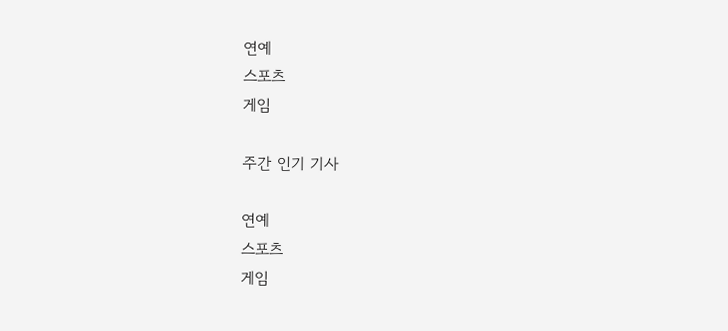연예
스포츠
게임

주간 인기 기사

연예
스포츠
게임